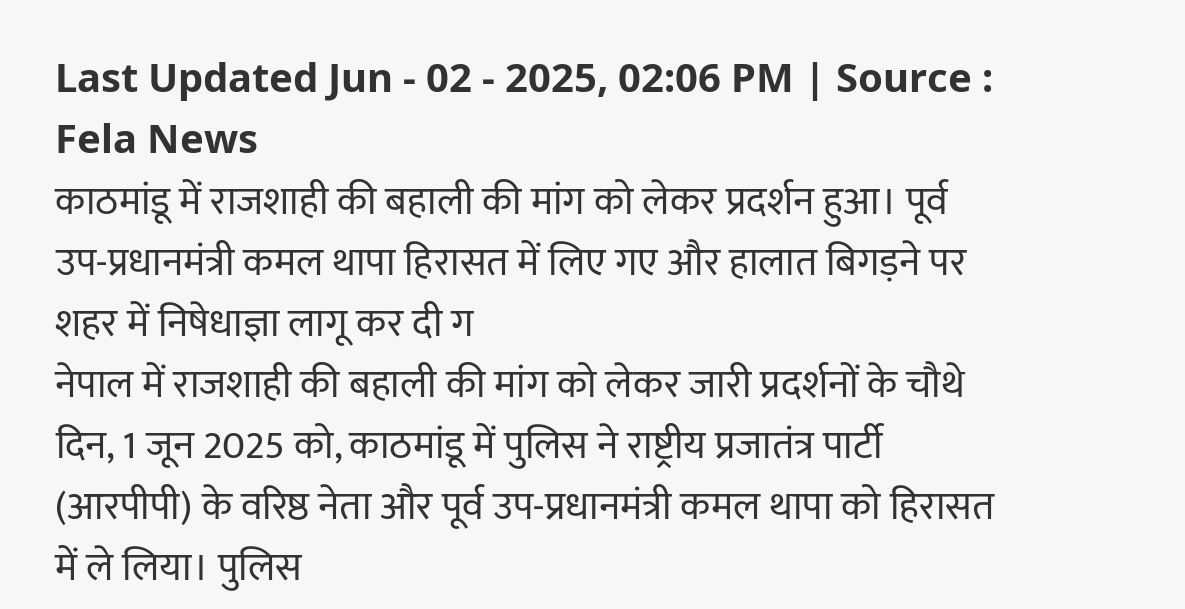Last Updated Jun - 02 - 2025, 02:06 PM | Source : Fela News
काठमांडू में राजशाही की बहाली की मांग को लेकर प्रदर्शन हुआ। पूर्व उप-प्रधानमंत्री कमल थापा हिरासत में लिए गए और हालात बिगड़ने पर शहर में निषेधाज्ञा लागू कर दी ग
नेपाल में राजशाही की बहाली की मांग को लेकर जारी प्रदर्शनों के चौथे दिन, 1 जून 2025 को, काठमांडू में पुलिस ने राष्ट्रीय प्रजातंत्र पार्टी (आरपीपी) के वरिष्ठ नेता और पूर्व उप-प्रधानमंत्री कमल थापा को हिरासत में ले लिया। पुलिस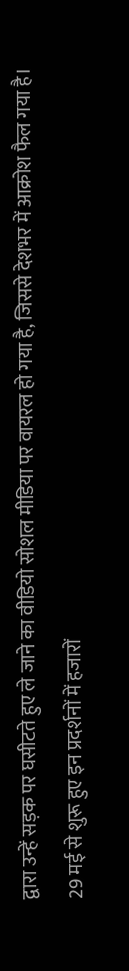द्वारा उन्हें सड़क पर घसीटते हुए ले जाने का वीडियो सोशल मीडिया पर वायरल हो गया है, जिससे देशभर में आक्रोश फैल गया है।
29 मई से शुरू हुए इन प्रदर्शनों में हजारों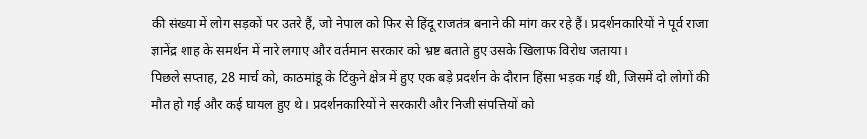की संख्या में लोग सड़कों पर उतरे हैं, जो नेपाल को फिर से हिंदू राजतंत्र बनाने की मांग कर रहे हैं। प्रदर्शनकारियों ने पूर्व राजा ज्ञानेंद्र शाह के समर्थन में नारे लगाए और वर्तमान सरकार को भ्रष्ट बताते हुए उसके खिलाफ विरोध जताया।
पिछले सप्ताह, 28 मार्च को, काठमांडू के टिंकुने क्षेत्र में हुए एक बड़े प्रदर्शन के दौरान हिंसा भड़क गई थी, जिसमें दो लोगों की मौत हो गई और कई घायल हुए थे। प्रदर्शनकारियों ने सरकारी और निजी संपत्तियों को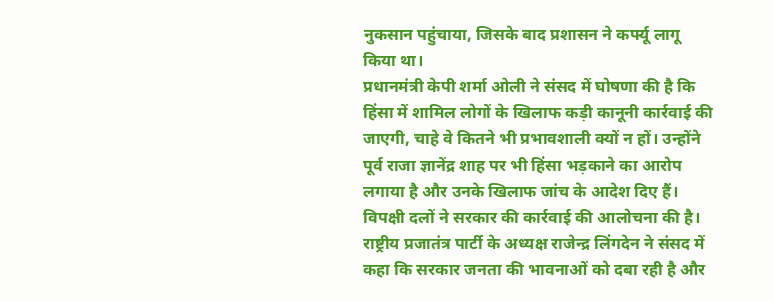नुकसान पहुंचाया, जिसके बाद प्रशासन ने कर्फ्यू लागू किया था।
प्रधानमंत्री केपी शर्मा ओली ने संसद में घोषणा की है कि हिंसा में शामिल लोगों के खिलाफ कड़ी कानूनी कार्रवाई की जाएगी, चाहे वे कितने भी प्रभावशाली क्यों न हों। उन्होंने पूर्व राजा ज्ञानेंद्र शाह पर भी हिंसा भड़काने का आरोप लगाया है और उनके खिलाफ जांच के आदेश दिए हैं।
विपक्षी दलों ने सरकार की कार्रवाई की आलोचना की है। राष्ट्रीय प्रजातंत्र पार्टी के अध्यक्ष राजेन्द्र लिंगदेन ने संसद में कहा कि सरकार जनता की भावनाओं को दबा रही है और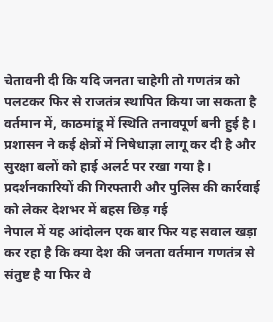चेतावनी दी कि यदि जनता चाहेगी तो गणतंत्र को पलटकर फिर से राजतंत्र स्थापित किया जा सकता है
वर्तमान में, काठमांडू में स्थिति तनावपूर्ण बनी हुई है। प्रशासन ने कई क्षेत्रों में निषेधाज्ञा लागू कर दी है और सुरक्षा बलों को हाई अलर्ट पर रखा गया है। प्रदर्शनकारियों की गिरफ्तारी और पुलिस की कार्रवाई को लेकर देशभर में बहस छिड़ गई
नेपाल में यह आंदोलन एक बार फिर यह सवाल खड़ा कर रहा है कि क्या देश की जनता वर्तमान गणतंत्र से संतुष्ट है या फिर वे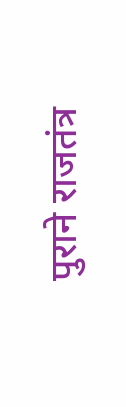पुराने राजतंत्र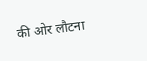की ओर लौटना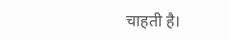चाहती है।